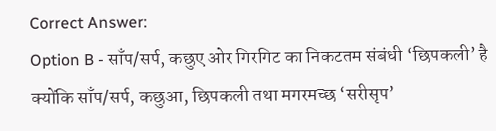Correct Answer:
Option B - साँप/सर्प, कछुए ओर गिरगिट का निकटतम संबंधी ‘छिपकली’ है क्योंकि साँप/सर्प, कछुआ, छिपकली तथा मगरमच्छ ‘सरीसृप’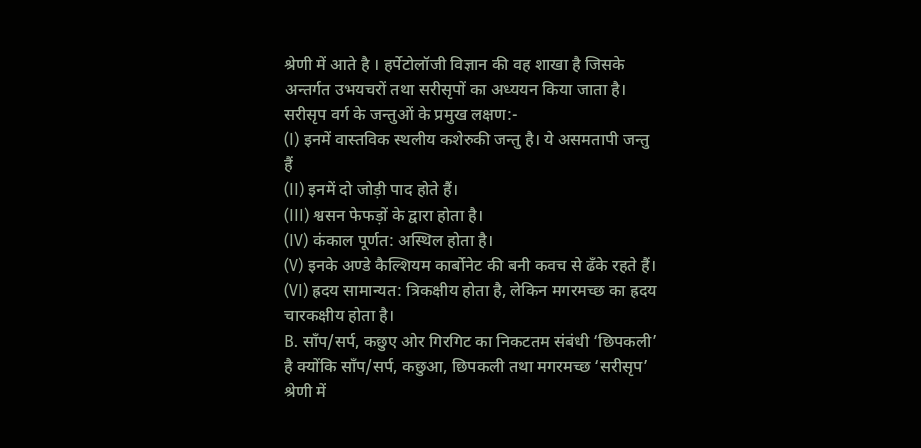श्रेणी में आते है । हर्पेटोलॉजी विज्ञान की वह शाखा है जिसके अन्तर्गत उभयचरों तथा सरीसृपों का अध्ययन किया जाता है।
सरीसृप वर्ग के जन्तुओं के प्रमुख लक्षण:-
(I) इनमें वास्तविक स्थलीय कशेरुकी जन्तु है। ये असमतापी जन्तु हैं
(II) इनमें दो जोड़ी पाद होते हैं।
(III) श्वसन फेफड़ों के द्वारा होता है।
(IV) कंकाल पूर्णत: अस्थिल होता है।
(V) इनके अण्डे कैल्शियम कार्बोनेट की बनी कवच से ढँके रहते हैं।
(VI) ह्रदय सामान्यत: त्रिकक्षीय होता है, लेकिन मगरमच्छ का ह्रदय चारकक्षीय होता है।
B. साँप/सर्प, कछुए ओर गिरगिट का निकटतम संबंधी ‘छिपकली’ है क्योंकि साँप/सर्प, कछुआ, छिपकली तथा मगरमच्छ ‘सरीसृप’ श्रेणी में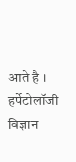आते है । हर्पेटोलॉजी विज्ञान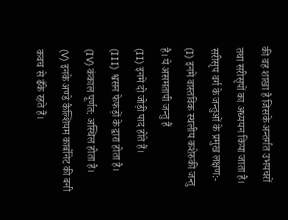की वह शाखा है जिसके अन्तर्गत उभयचरों तथा सरीसृपों का अध्ययन किया जाता है।
सरीसृप वर्ग के जन्तुओं के प्रमुख लक्षण:-
(I) इनमें वास्तविक स्थलीय कशेरुकी जन्तु है। ये असमतापी जन्तु हैं
(II) इनमें दो जोड़ी पाद होते हैं।
(III) श्वसन फेफड़ों के द्वारा होता है।
(IV) कंकाल पूर्णत: अस्थिल होता है।
(V) इनके अण्डे कैल्शियम कार्बोनेट की बनी कवच से ढँके रहते हैं।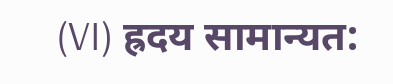(VI) ह्रदय सामान्यत: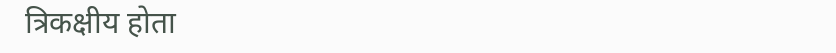त्रिकक्षीय होता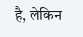है, लेकिन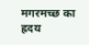मगरमच्छ का ह्रदय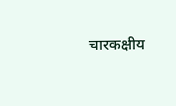चारकक्षीय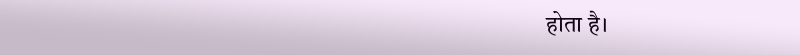होता है।